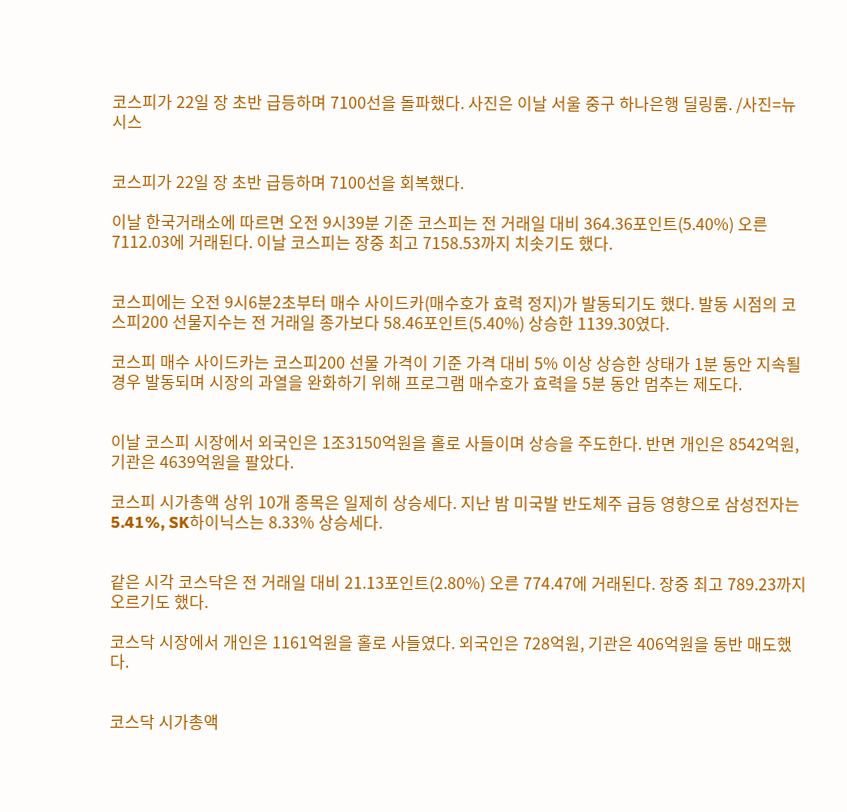코스피가 22일 장 초반 급등하며 7100선을 돌파했다. 사진은 이날 서울 중구 하나은행 딜링룸. /사진=뉴시스


코스피가 22일 장 초반 급등하며 7100선을 회복했다.

이날 한국거래소에 따르면 오전 9시39분 기준 코스피는 전 거래일 대비 364.36포인트(5.40%) 오른 7112.03에 거래된다. 이날 코스피는 장중 최고 7158.53까지 치솟기도 했다.


코스피에는 오전 9시6분2초부터 매수 사이드카(매수호가 효력 정지)가 발동되기도 했다. 발동 시점의 코스피200 선물지수는 전 거래일 종가보다 58.46포인트(5.40%) 상승한 1139.30였다.

코스피 매수 사이드카는 코스피200 선물 가격이 기준 가격 대비 5% 이상 상승한 상태가 1분 동안 지속될 경우 발동되며 시장의 과열을 완화하기 위해 프로그램 매수호가 효력을 5분 동안 멈추는 제도다.


이날 코스피 시장에서 외국인은 1조3150억원을 홀로 사들이며 상승을 주도한다. 반면 개인은 8542억원, 기관은 4639억원을 팔았다.

코스피 시가총액 상위 10개 종목은 일제히 상승세다. 지난 밤 미국발 반도체주 급등 영향으로 삼성전자는 5.41%, SK하이닉스는 8.33% 상승세다.


같은 시각 코스닥은 전 거래일 대비 21.13포인트(2.80%) 오른 774.47에 거래된다. 장중 최고 789.23까지 오르기도 했다.

코스닥 시장에서 개인은 1161억원을 홀로 사들였다. 외국인은 728억원, 기관은 406억원을 동반 매도했다.


코스닥 시가총액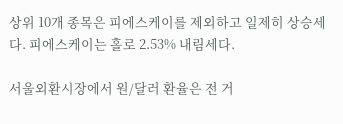상위 10개 종목은 피에스케이를 제외하고 일제히 상승세다. 피에스케이는 홀로 2.53% 내림세다.

서울외환시장에서 원/달러 환율은 전 거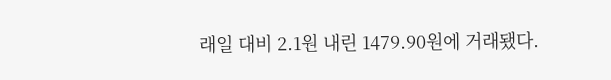래일 대비 2.1원 내린 1479.90원에 거래됐다.